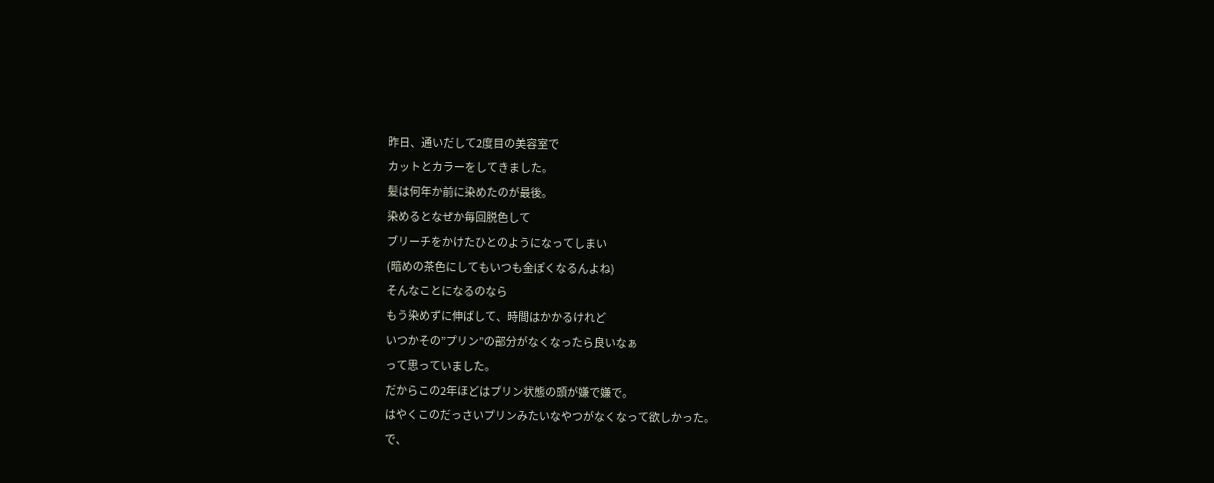昨日、通いだして2度目の美容室で
カットとカラーをしてきました。
髪は何年か前に染めたのが最後。
染めるとなぜか毎回脱色して
ブリーチをかけたひとのようになってしまい
(暗めの茶色にしてもいつも金ぽくなるんよね)
そんなことになるのなら
もう染めずに伸ばして、時間はかかるけれど
いつかその”プリン”の部分がなくなったら良いなぁ
って思っていました。
だからこの2年ほどはプリン状態の頭が嫌で嫌で。
はやくこのだっさいプリンみたいなやつがなくなって欲しかった。
で、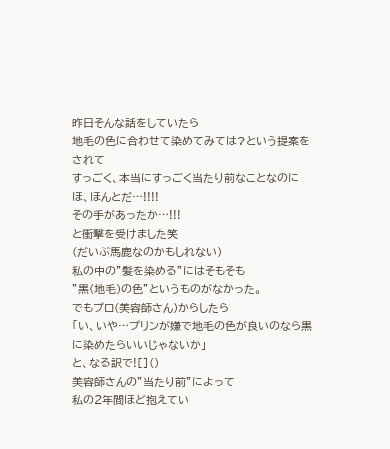昨日そんな話をしていたら
地毛の色に合わせて染めてみては?という提案をされて
すっごく、本当にすっごく当たり前なことなのに
ほ、ほんとだ…!!!!
その手があったか…!!!
と衝撃を受けました笑
(だいぶ馬鹿なのかもしれない)
私の中の”髪を染める”にはそもそも
”黒(地毛)の色”というものがなかった。
でもプロ(美容師さん)からしたら
「い、いや…プリンが嫌で地毛の色が良いのなら黒に染めたらいいじゃないか」
と、なる訳で![]()
美容師さんの”当たり前”によって
私の2年間ほど抱えてい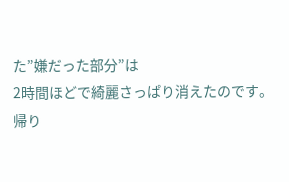た”嫌だった部分”は
2時間ほどで綺麗さっぱり消えたのです。
帰り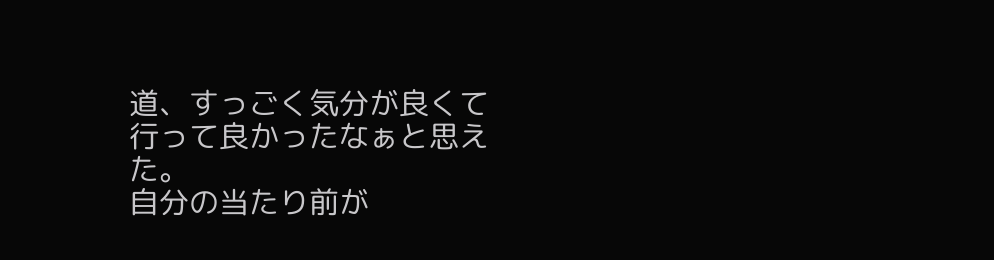道、すっごく気分が良くて
行って良かったなぁと思えた。
自分の当たり前が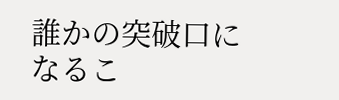誰かの突破口になるこ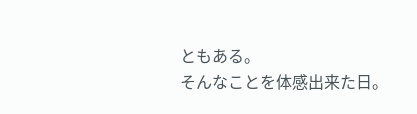ともある。
そんなことを体感出来た日。